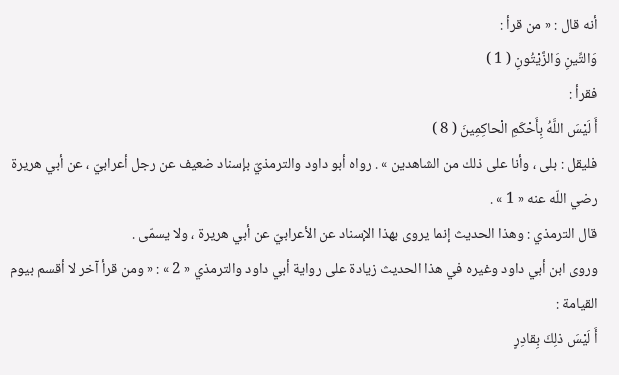أنه قال : « من قرأ :
وَالتِّينِ وَالزَّيْتُونِ ( 1 )
فقرأ :
أَ لَيْسَ اللَّهُ بِأَحْكَمِ الْحاكِمِينَ ( 8 )
فليقل : بلى ، وأنا على ذلك من الشاهدين » . رواه أبو داود والترمذيّ بإسناد ضعيف عن رجل أعرابيّ ، عن أبي هريرة رضي اللّه عنه « 1 » .
قال الترمذي : وهذا الحديث إنما يروى بهذا الإسناد عن الأعرابيّ عن أبي هريرة ، ولا يسمّى .
وروى ابن أبي داود وغيره في هذا الحديث زيادة على رواية أبي داود والترمذي « 2 » : « ومن قرأ آخر لا أقسم بيوم القيامة :
أَ لَيْسَ ذلِكَ بِقادِرٍ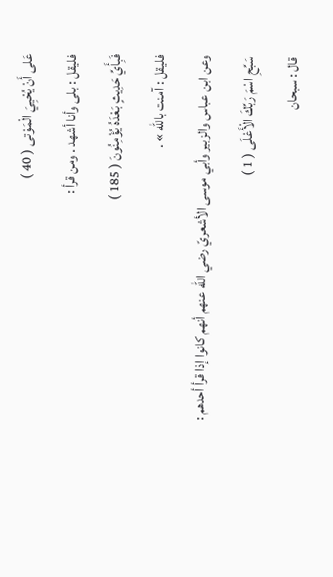عَلى أَنْ يُحْيِيَ الْمَوْتى ( 40 )
فليقل : بلى وأنا أشهد . ومن قرأ :
فَبِأَيِّ حَدِيثٍ بَعْدَهُ يُؤْمِنُونَ ( 185 )
فليقل : آمنت باللّه » .
وعن ابن عباس والزبير وأبي موسى الأشعريّ رضي اللّه عنهم أنهم كانوا إذا قرأ أحدهم :
سَبِّحِ اسْمَ رَبِّكَ الْأَعْلَى ( 1 )
قال : سبحان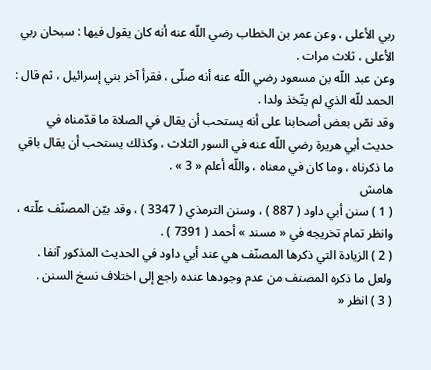ربي الأعلى ، وعن عمر بن الخطاب رضي اللّه عنه أنه كان يقول فيها : سبحان ربي الأعلى ، ثلاث مرات .
وعن عبد اللّه بن مسعود رضي اللّه عنه أنه صلّى ، فقرأ آخر بني إسرائيل ، ثم قال : الحمد للّه الذي لم يتّخذ ولدا .
وقد نصّ بعض أصحابنا على أنه يستحب أن يقال في الصلاة ما قدّمناه في حديث أبي هريرة رضي اللّه عنه في السور الثلاث ، وكذلك يستحب أن يقال باقي ما ذكرناه ، وما كان في معناه ، واللّه أعلم « 3 » .
هامش
( 1 ) سنن أبي داود ( 887 ) ، وسنن الترمذي ( 3347 ) ، وقد بيّن المصنّف علّته ، وانظر تمام تخريجه في « مسند » أحمد ( 7391 ) .
( 2 ) الزيادة التي ذكرها المصنّف هي عند أبي داود في الحديث المذكور آنفا . ولعل ما ذكره المصنف من عدم وجودها عنده راجع إلى اختلاف نسخ السنن .
( 3 ) انظر «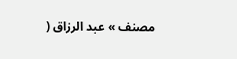مصنف » عبد الرزاق (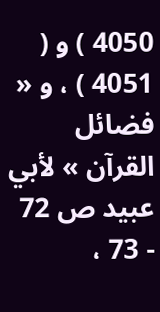4050 ) و ( 4051 ) ، و « فضائل القرآن » لأبي عبيد ص 72 - 73 ،